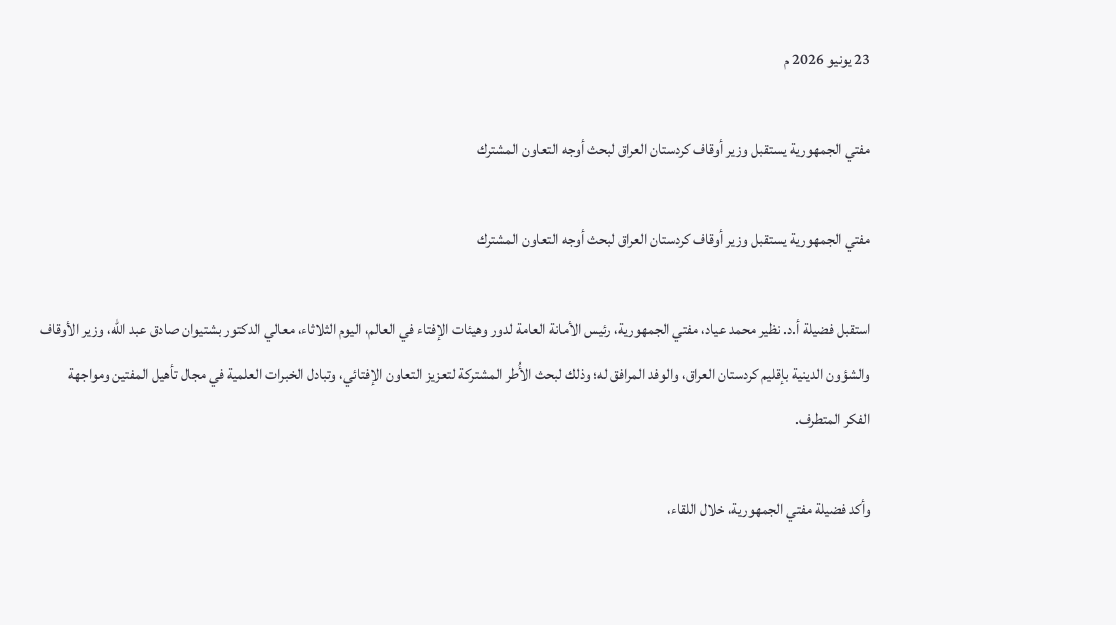23 يونيو 2026 م

مفتي الجمهورية يستقبل وزير أوقاف كردستان العراق لبحث أوجه التعاون المشترك

مفتي الجمهورية يستقبل وزير أوقاف كردستان العراق لبحث أوجه التعاون المشترك

استقبل فضيلة أ.د. نظير محمد عياد، مفتي الجمهورية، رئيس الأمانة العامة لدور وهيئات الإفتاء في العالم، اليوم الثلاثاء، معالي الدكتور بشتيوان صادق عبد الله، وزير الأوقاف والشؤون الدينية بإقليم كردستان العراق، والوفد المرافق له؛ وذلك لبحث الأُطر المشتركة لتعزيز التعاون الإفتائي، وتبادل الخبرات العلمية في مجال تأهيل المفتين ومواجهة الفكر المتطرف.

وأكد فضيلة مفتي الجمهورية، خلال اللقاء،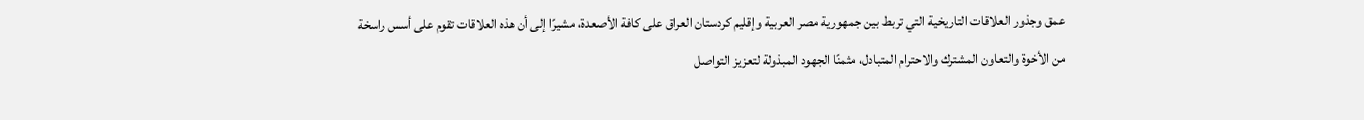عمق وجذور العلاقات التاريخية التي تربط بين جمهورية مصر العربية وإقليم كردستان العراق على كافة الأصعدة، مشيرًا إلى أن هذه العلاقات تقوم على أسس راسخة من الأخوة والتعاون المشترك والاحترام المتبادل، مثمنًا الجهود المبذولة لتعزيز التواصل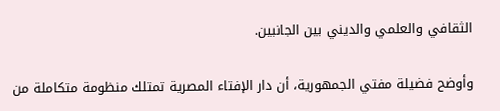الثقافي والعلمي والديني بين الجانبين.

وأوضح فضيلة مفتي الجمهورية، أن دار الإفتاء المصرية تمتلك منظومة متكاملة من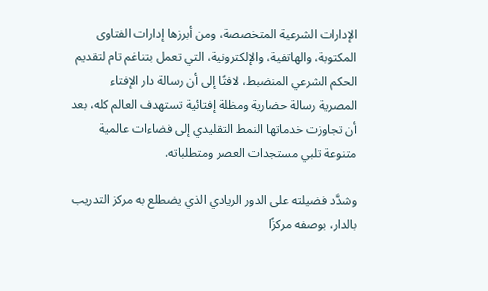الإدارات الشرعية المتخصصة، ومن أبرزها إدارات الفتاوى المكتوبة، والهاتفية، والإلكترونية، التي تعمل بتناغم تام لتقديم الحكم الشرعي المنضبط، لافتًا إلى أن رسالة دار الإفتاء المصرية رسالة حضارية ومظلة إفتائية تستهدف العالم كله، بعد أن تجاوزت خدماتها النمط التقليدي إلى فضاءات عالمية متنوعة تلبي مستجدات العصر ومتطلباته.

وشدَّد فضيلته على الدور الريادي الذي يضطلع به مركز التدريب بالدار، بوصفه مركزًا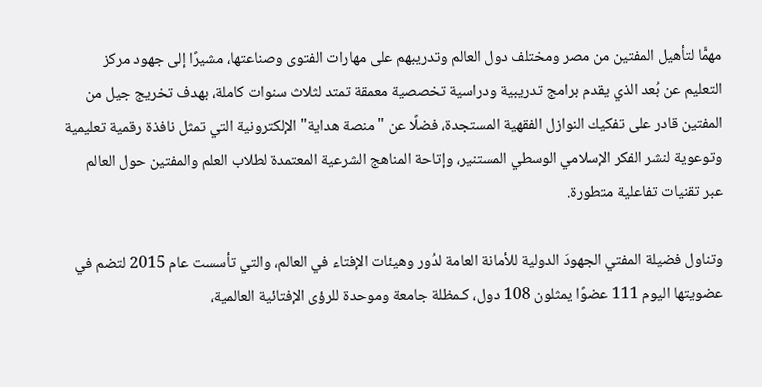مهمًّا لتأهيل المفتين من مصر ومختلف دول العالم وتدريبهم على مهارات الفتوى وصناعتها، مشيرًا إلى جهود مركز التعليم عن بُعد الذي يقدم برامج تدريبية ودراسية تخصصية معمقة تمتد لثلاث سنوات كاملة، بهدف تخريج جيل من المفتين قادر على تفكيك النوازل الفقهية المستجدة، فضلًا عن "منصة هداية" الإلكترونية التي تمثل نافذة رقمية تعليمية وتوعوية لنشر الفكر الإسلامي الوسطي المستنير، وإتاحة المناهج الشرعية المعتمدة لطلاب العلم والمفتين حول العالم عبر تقنيات تفاعلية متطورة.

وتناول فضيلة المفتي الجهودَ الدولية للأمانة العامة لدُور وهيئات الإفتاء في العالم، والتي تأسست عام 2015 لتضم في عضويتها اليوم 111 عضوًا يمثلون 108 دول، كـمظلة جامعة وموحدة للرؤى الإفتائية العالمية،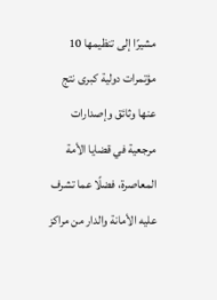مشيرًا إلى تنظيمها 10 مؤتمرات دولية كبرى نتج عنها وثائق وإصدارات مرجعية في قضايا الأمة المعاصرة، فضلًا عما تشرف عليه الأمانة والدار من مراكز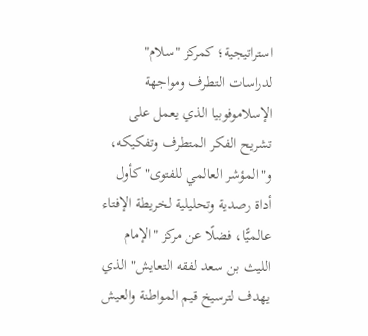استراتيجية؛ كمركز "سلام" لدراسات التطرف ومواجهة الإسلاموفوبيا الذي يعمل على تشريح الفكر المتطرف وتفكيكه، و"المؤشر العالمي للفتوى" كأول أداة رصدية وتحليلية لخريطة الإفتاء عالميًّا، فضلًا عن مركز "الإمام الليث بن سعد لفقه التعايش" الذي يهدف لترسيخ قيم المواطنة والعيش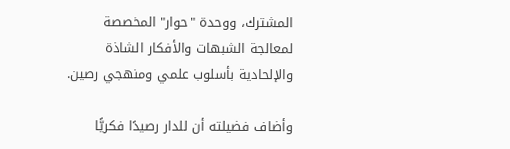المشترك، ووحدة "حوار" المخصصة لمعالجة الشبهات والأفكار الشاذة والإلحادية بأسلوب علمي ومنهجي رصين.

وأضاف فضيلته أن للدار رصيدًا فكريًّا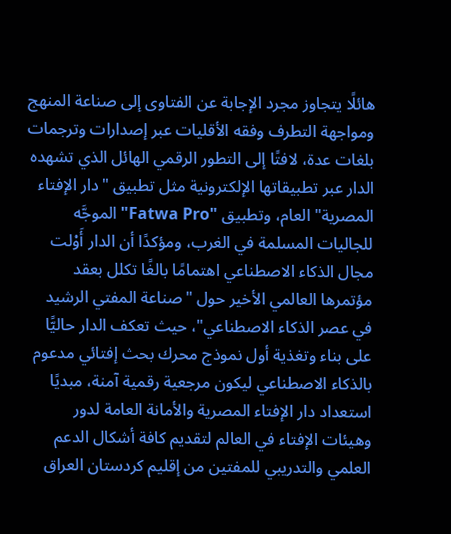هائلًا يتجاوز مجرد الإجابة عن الفتاوى إلى صناعة المنهج ومواجهة التطرف وفقه الأقليات عبر إصدارات وترجمات بلغات عدة، لافتًا إلى التطور الرقمي الهائل الذي تشهده الدار عبر تطبيقاتها الإلكترونية مثل تطبيق "دار الإفتاء المصرية" العام، وتطبيق "Fatwa Pro" الموجَّه للجاليات المسلمة في الغرب، ومؤكدًا أن الدار أَوْلت مجال الذكاء الاصطناعي اهتمامًا بالغًا تكلل بعقد مؤتمرها العالمي الأخير حول "صناعة المفتي الرشيد في عصر الذكاء الاصطناعي"، حيث تعكف الدار حاليًّا على بناء وتغذية أول نموذج محرك بحث إفتائي مدعوم بالذكاء الاصطناعي ليكون مرجعية رقمية آمنة، مبديًا استعداد دار الإفتاء المصرية والأمانة العامة لدور وهيئات الإفتاء في العالم لتقديم كافة أشكال الدعم العلمي والتدريبي للمفتين من إقليم كردستان العراق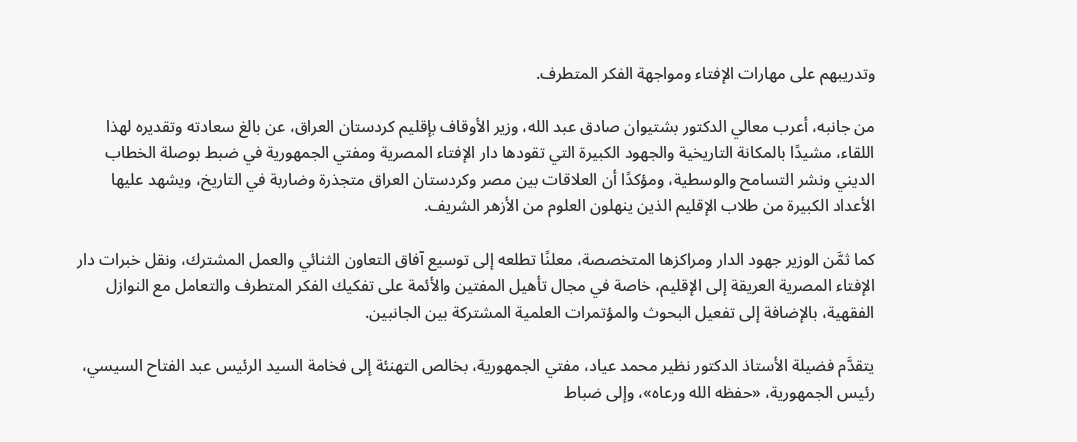وتدريبهم على مهارات الإفتاء ومواجهة الفكر المتطرف.

من جانبه، أعرب معالي الدكتور بشتيوان صادق عبد الله، وزير الأوقاف بإقليم كردستان العراق، عن بالغ سعادته وتقديره لهذا اللقاء، مشيدًا بالمكانة التاريخية والجهود الكبيرة التي تقودها دار الإفتاء المصرية ومفتي الجمهورية في ضبط بوصلة الخطاب الديني ونشر التسامح والوسطية، ومؤكدًا أن العلاقات بين مصر وكردستان العراق متجذرة وضاربة في التاريخ، ويشهد عليها الأعداد الكبيرة من طلاب الإقليم الذين ينهلون العلوم من الأزهر الشريف.

كما ثمَّن الوزير جهود الدار ومراكزها المتخصصة، معلنًا تطلعه إلى توسيع آفاق التعاون الثنائي والعمل المشترك، ونقل خبرات دار الإفتاء المصرية العريقة إلى الإقليم، خاصة في مجال تأهيل المفتين والأئمة على تفكيك الفكر المتطرف والتعامل مع النوازل الفقهية، بالإضافة إلى تفعيل البحوث والمؤتمرات العلمية المشتركة بين الجانبين.

يتقدَّم فضيلة الأستاذ الدكتور نظير محمد عياد، مفتي الجمهورية، بخالص التهنئة إلى فخامة السيد الرئيس عبد الفتاح السيسي، رئيس الجمهورية، «حفظه الله ورعاه»، وإلى ضباط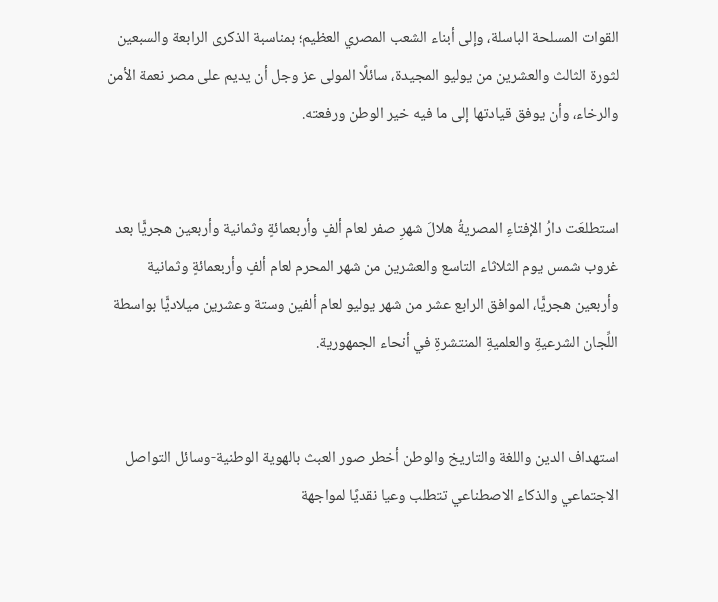القوات المسلحة الباسلة، وإلى أبناء الشعب المصري العظيم؛ بمناسبة الذكرى الرابعة والسبعين لثورة الثالث والعشرين من يوليو المجيدة، سائلًا المولى عز وجل أن يديم على مصر نعمة الأمن والرخاء، وأن يوفق قيادتها إلى ما فيه خير الوطن ورفعته.


استطلعَت دارُ الإفتاءِ المصريةُ هلالَ شهرِ صفر لعام ألفٍ وأربعمائةٍ وثمانية وأربعين هجريًّا بعد غروب شمس يوم الثلاثاء التاسع والعشرين من شهر المحرم لعام ألفٍ وأربعمائةٍ وثمانية وأربعين هجريًّا، الموافق الرابع عشر من شهر يوليو لعام ألفين وستة وعشرين ميلاديًّا بواسطة اللِّجان الشرعيةِ والعلميةِ المنتشرةِ في أنحاء الجمهورية.


استهداف الدين واللغة والتاريخ والوطن أخطر صور العبث بالهوية الوطنية-وسائل التواصل الاجتماعي والذكاء الاصطناعي تتطلب وعيا نقديًا لمواجهة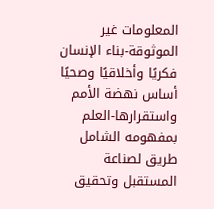المعلومات غير الموثوقة-بناء الإنسان فكريًا وأخلاقيًا وصحيًا أساس نهضة الأمم واستقرارها-العلم بمفهومه الشامل طريق لصناعة المستقبل وتحقيق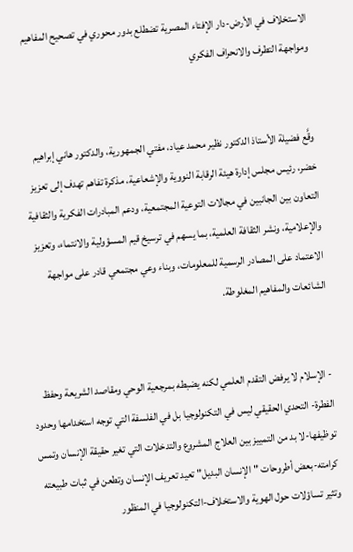الاستخلاف في الأرض-دار الإفتاء المصرية تضطلع بدور محوري في تصحيح المفاهيم ومواجهة التطرف والانحراف الفكري


وقَّع فضيلة الأستاذ الدكتور نظير محمد عياد، مفتي الجمهورية، والدكتور هاني إبراهيم خضر، رئيس مجلس إدارة هيئة الرقابة النووية والإشعاعية، مذكرة تفاهم تهدف إلى تعزيز التعاون بين الجانبين في مجالات التوعية المجتمعية، ودعم المبادرات الفكرية والثقافية والإعلامية، ونشر الثقافة العلمية، بما يسهم في ترسيخ قيم المسؤولية والانتماء، وتعزيز الاعتماد على المصادر الرسمية للمعلومات، وبناء وعي مجتمعي قادر على مواجهة الشائعات والمفاهيم المغلوطة.


- الإسلام لا يرفض التقدم العلمي لكنه يضبطه بمرجعية الوحي ومقاصد الشريعة وحفظ الفطرة- التحدي الحقيقي ليس في التكنولوجيا بل في الفلسفة التي توجه استخدامها وحدود توظيفها-لا بد من التمييز بين العلاج المشروع والتدخلات التي تغير حقيقة الإنسان وتمس كرامته-بعض أطروحات "الإنسان البديل" تعيد تعريف الإنسان وتطعن في ثبات طبيعته وتثير تساؤلات حول الهوية والاستخلاف-التكنولوجيا في المنظور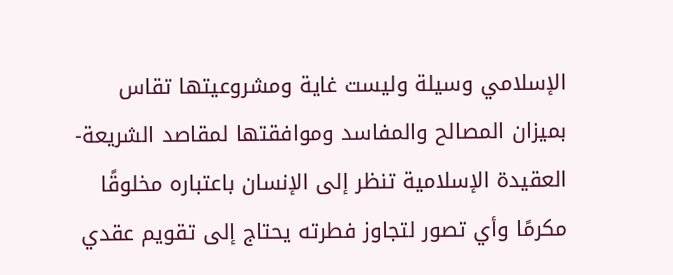الإسلامي وسيلة وليست غاية ومشروعيتها تقاس بميزان المصالح والمفاسد وموافقتها لمقاصد الشريعة-العقيدة الإسلامية تنظر إلى الإنسان باعتباره مخلوقًا مكرمًا وأي تصور لتجاوز فطرته يحتاج إلى تقويم عقدي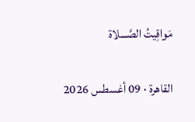مَواقِيتُ الصَّـــلاة

القاهرة · 09 أغسطس 2026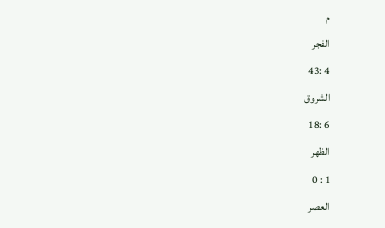م
الفجر
4 :43
الشروق
6 :18
الظهر
1 : 0
العصر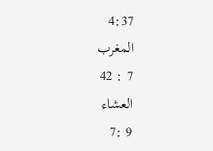4:37
المغرب
7 : 42
العشاء
9 :7